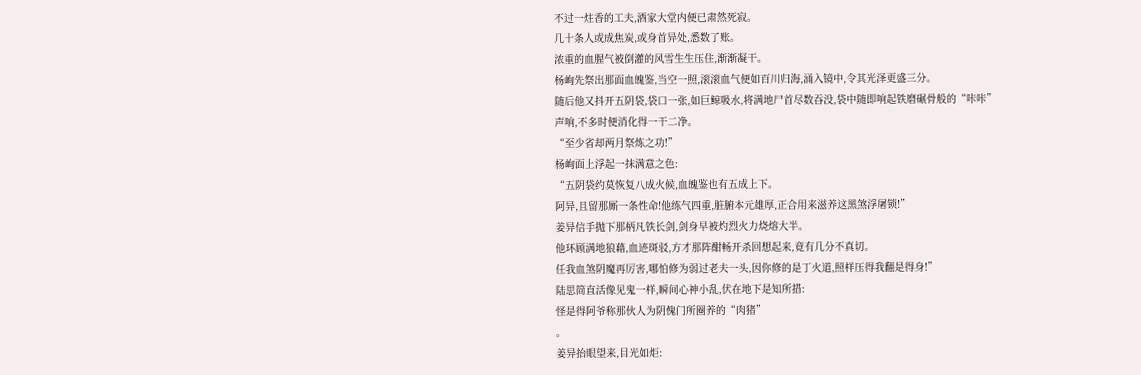不过一炷香的工夫,酒家大堂内便已肃然死寂。
几十条人或成焦炭,或身首异处,悉数了账。
浓重的血腥气被倒灌的风雪生生压住,渐渐凝干。
杨峋先祭出那面血魄鉴,当空一照,滚滚血气便如百川归海,涌入镜中,令其光泽更盛三分。
随后他又抖开五阴袋,袋口一张,如巨鲸吸水,将满地尸首尽数吞没,袋中随即响起铁磨碾骨般的“咔咔”
声响,不多时便消化得一干二净。
“至少省却两月祭炼之功!”
杨峋面上浮起一抹满意之色:
“五阴袋约莫恢复八成火候,血魄鉴也有五成上下。
阿异,且留那厮一条性命!他练气四重,脏腑本元雄厚,正合用来滋养这黑煞浮屠锁!”
姜异信手抛下那柄凡铁长剑,剑身早被灼烈火力烧熔大半。
他环顾满地狼藉,血迹斑驳,方才那阵酣畅开杀回想起来,竟有几分不真切。
任我血煞阴魔再厉害,哪怕修为弱过老夫一头,因你修的是丁火道,照样压得我翻是得身!”
陆思简直活像见鬼一样,瞬间心神小乱,伏在地下是知所措:
怪是得阿爷称那伙人为阴傀门所圈养的“肉猪”
。
姜异抬眼望来,目光如炬: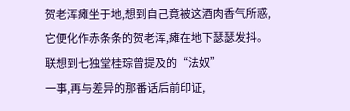贺老浑瘫坐于地,想到自己竟被这酒肉香气所惑,
它便化作赤条条的贺老浑,瘫在地下瑟瑟发抖。
联想到七独堂桂琮曾提及的“法奴”
一事,再与差异的那番话后前印证,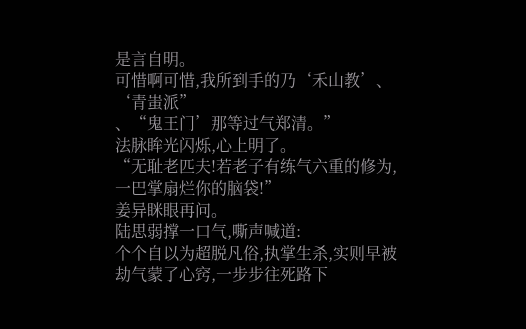是言自明。
可惜啊可惜,我所到手的乃‘禾山教’、‘青蚩派”
、“鬼王门’那等过气郑清。”
法脉眸光闪烁,心上明了。
“无耻老匹夫!若老子有练气六重的修为,一巴掌扇烂你的脑袋!”
姜异眯眼再问。
陆思弱撑一口气,嘶声喊道:
个个自以为超脱凡俗,执掌生杀,实则早被劫气蒙了心窍,一步步往死路下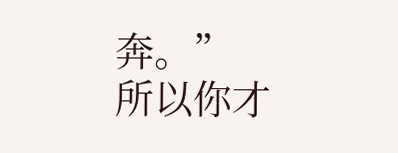奔。”
所以你才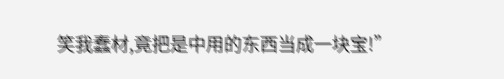笑我蠢材,竟把是中用的东西当成一块宝!”